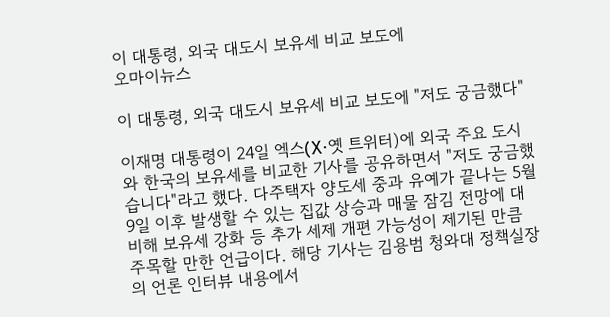이 대통령, 외국 대도시 보유세 비교 보도에
오마이뉴스

이 대통령, 외국 대도시 보유세 비교 보도에 "저도 궁금했다"

이재명 대통령이 24일 엑스(X·옛 트위터)에 외국 주요 도시와 한국의 보유세를 비교한 기사를 공유하면서 "저도 궁금했습니다"라고 했다. 다주택자 양도세 중과 유예가 끝나는 5월 9일 이후 발생할 수 있는 집값 상승과 매물 잠김 전망에 대비해 보유세 강화 등 추가 세제 개편 가능성이 제기된 만큼 주목할 만한 언급이다. 해당 기사는 김용범 청와대 정책실장의 언론 인터뷰 내용에서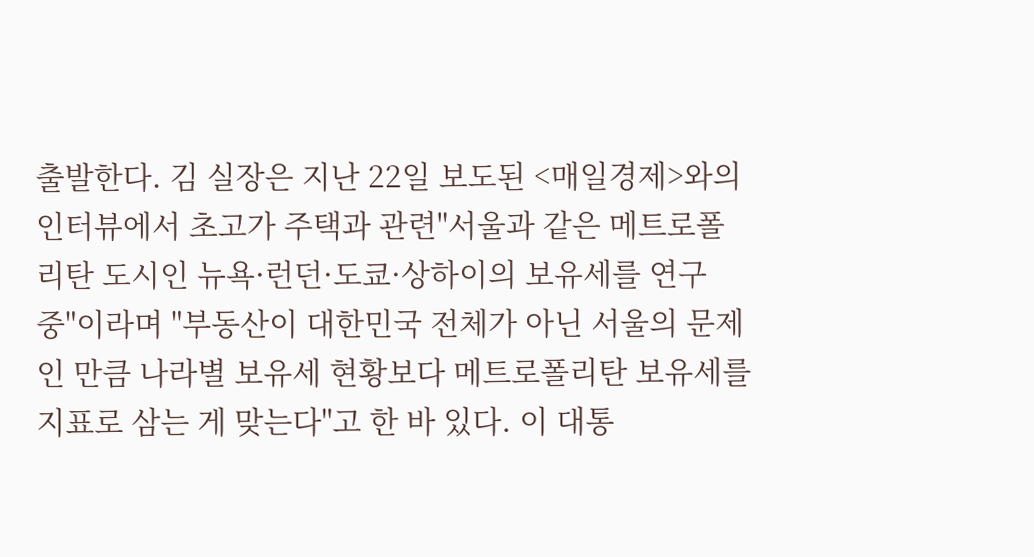출발한다. 김 실장은 지난 22일 보도된 <매일경제>와의 인터뷰에서 초고가 주택과 관련"서울과 같은 메트로폴리탄 도시인 뉴욕·런던·도쿄·상하이의 보유세를 연구 중"이라며 "부동산이 대한민국 전체가 아닌 서울의 문제인 만큼 나라별 보유세 현황보다 메트로폴리탄 보유세를 지표로 삼는 게 맞는다"고 한 바 있다. 이 대통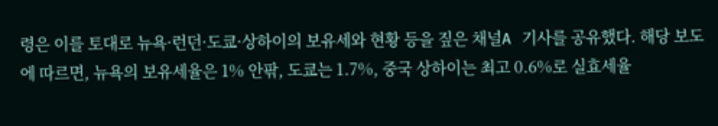령은 이를 토대로 뉴욕·런던·도쿄·상하이의 보유세와 현황 등을 짚은 채널A 기사를 공유했다. 해당 보도에 따르면, 뉴욕의 보유세율은 1% 안팎, 도쿄는 1.7%, 중국 상하이는 최고 0.6%로 실효세율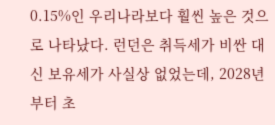0.15%인 우리나라보다 훨씬 높은 것으로 나타났다. 런던은 취득세가 비싼 대신 보유세가 사실상 없었는데, 2028년부터 초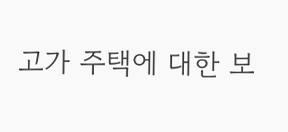고가 주택에 대한 보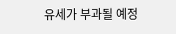유세가 부과될 예정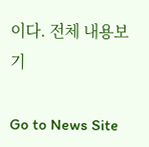이다. 전체 내용보기

Go to News Site